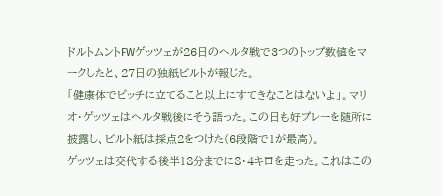ドルトムントFWゲッツェが26日のヘルタ戦で3つのトップ数値をマークしたと、27日の独紙ビルトが報じた。
「健康体でピッチに立てること以上にすてきなことはないよ」。マリオ・ゲッツェはヘルタ戦後にそう語った。この日も好プレーを随所に披露し、ビルト紙は採点2をつけた(6段階で1が最高)。
ゲッツェは交代する後半18分までに8・4キロを走った。これはこの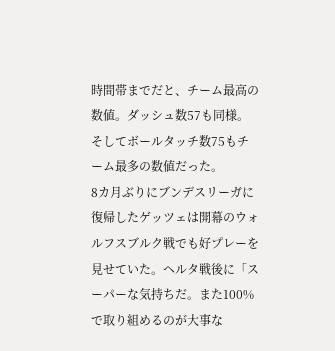時間帯までだと、チーム最高の数値。ダッシュ数57も同様。そしてボールタッチ数75もチーム最多の数値だった。
8カ月ぶりにブンデスリーガに復帰したゲッツェは開幕のウォルフスブルク戦でも好プレーを見せていた。ヘルタ戦後に「スーパーな気持ちだ。また100%で取り組めるのが大事な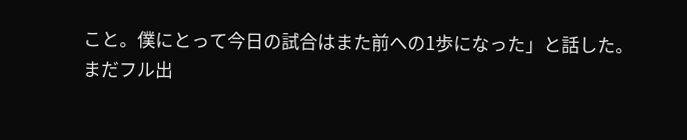こと。僕にとって今日の試合はまた前への1歩になった」と話した。
まだフル出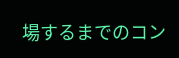場するまでのコン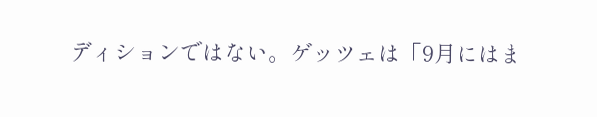ディションではない。ゲッツェは「9月にはま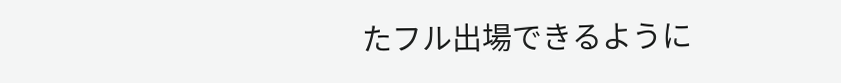たフル出場できるように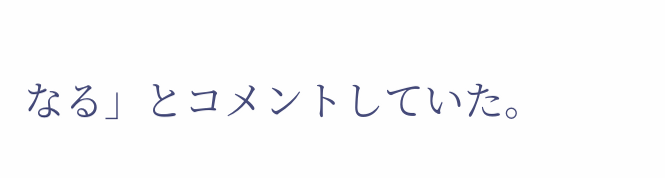なる」とコメントしていた。